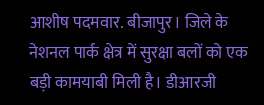आशीष पदमवार. बीजापुर। जिले के नेशनल पार्क क्षेत्र में सुरक्षा बलों को एक बड़ी कामयाबी मिली है। डीआरजी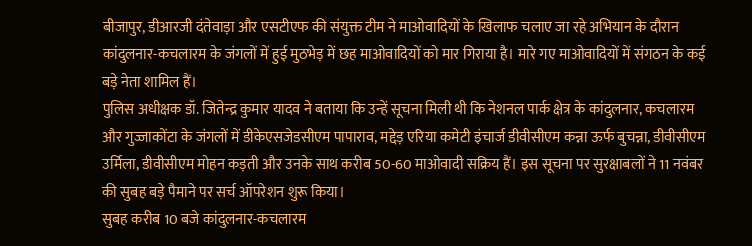बीजापुर, डीआरजी दंतेवाड़ा और एसटीएफ की संयुक्त टीम ने माओवादियों के खिलाफ चलाए जा रहे अभियान के दौरान कांदुलनार-कचलारम के जंगलों में हुई मुठभेड़ में छह माओवादियों को मार गिराया है। मारे गए माओवादियों में संगठन के कई बड़े नेता शामिल हैं।
पुलिस अधीक्षक डॉ. जितेन्द्र कुमार यादव ने बताया कि उन्हें सूचना मिली थी कि नेशनल पार्क क्षेत्र के कांदुलनार, कचलारम और गुज्जाकोंटा के जंगलों में डीकेएसजेडसीएम पापाराव, मद्देड़ एरिया कमेटी इंचार्ज डीवीसीएम कन्ना ऊर्फ बुचन्ना, डीवीसीएम उर्मिला, डीवीसीएम मोहन कड़ती और उनके साथ करीब 50-60 माओवादी सक्रिय हैं। इस सूचना पर सुरक्षाबलों ने 11 नवंबर की सुबह बड़े पैमाने पर सर्च ऑपरेशन शुरू किया।
सुबह करीब 10 बजे कांदुलनार-कचलारम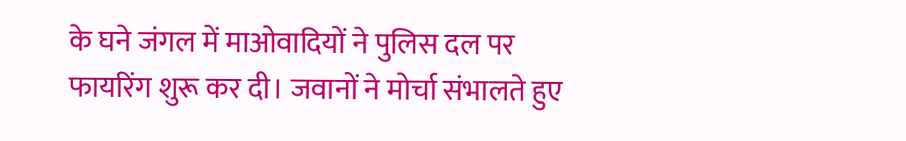के घने जंगल में माओवादियों ने पुलिस दल पर फायरिंग शुरू कर दी। जवानों ने मोर्चा संभालते हुए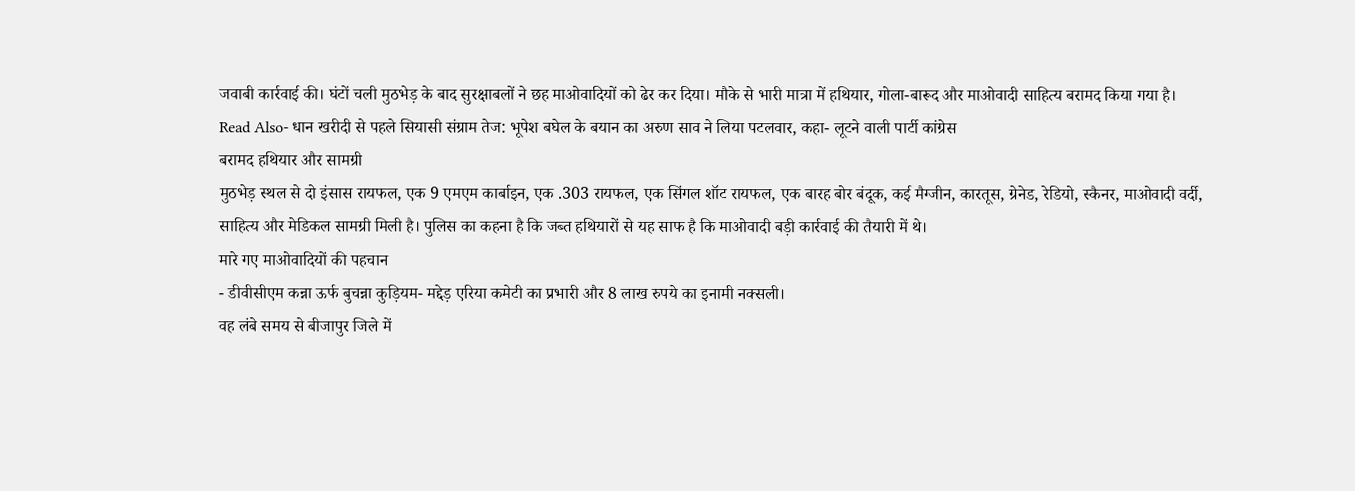जवाबी कार्रवाई की। घंटों चली मुठभेड़ के बाद सुरक्षाबलों ने छह माओवादियों को ढेर कर दिया। मौके से भारी मात्रा में हथियार, गोला-बारूद और माओवादी साहित्य बरामद किया गया है।
Read Also- धान खरीदी से पहले सियासी संग्राम तेज: भूपेश बघेल के बयान का अरुण साव ने लिया पटलवार, कहा- लूटने वाली पार्टी कांग्रेस
बरामद हथियार और सामग्री
मुठभेड़ स्थल से दो इंसास रायफल, एक 9 एमएम कार्बाइन, एक .303 रायफल, एक सिंगल शॉट रायफल, एक बारह बोर बंदूक, कई मैग्जीन, कारतूस, ग्रेनेड, रेडियो, स्कैनर, माओवादी वर्दी, साहित्य और मेडिकल सामग्री मिली है। पुलिस का कहना है कि जब्त हथियारों से यह साफ है कि माओवादी बड़ी कार्रवाई की तैयारी में थे।
मारे गए माओवादियों की पहचान
- डीवीसीएम कन्ना ऊर्फ बुचन्ना कुड़ियम- मद्देड़ एरिया कमेटी का प्रभारी और 8 लाख रुपये का इनामी नक्सली।
वह लंबे समय से बीजापुर जिले में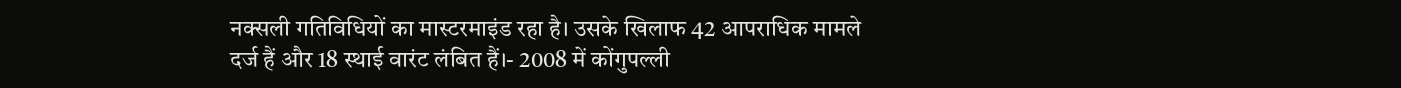नक्सली गतिविधियों का मास्टरमाइंड रहा है। उसके खिलाफ 42 आपराधिक मामले दर्ज हैं और 18 स्थाई वारंट लंबित हैं।- 2008 में कोंगुपल्ली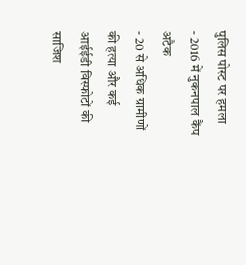पुलिस पोस्ट पर हमला
- 2016 में नुकनपाल कैंप अटैक
- 20 से अधिक ग्रामीणों की हत्या और कई आईईडी विस्फोटों की साजिश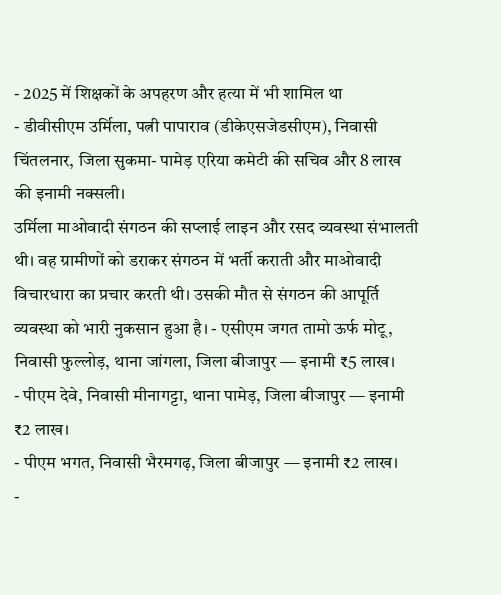- 2025 में शिक्षकों के अपहरण और हत्या में भी शामिल था
- डीवीसीएम उर्मिला, पत्नी पापाराव (डीकेएसजेडसीएम), निवासी चिंतलनार, जिला सुकमा- पामेड़ एरिया कमेटी की सचिव और 8 लाख की इनामी नक्सली।
उर्मिला माओवादी संगठन की सप्लाई लाइन और रसद व्यवस्था संभालती थी। वह ग्रामीणों को डराकर संगठन में भर्ती कराती और माओवादी विचारधारा का प्रचार करती थी। उसकी मौत से संगठन की आपूर्ति व्यवस्था को भारी नुकसान हुआ है। - एसीएम जगत तामो ऊर्फ मोटू, निवासी फुल्लोड़, थाना जांगला, जिला बीजापुर — इनामी ₹5 लाख।
- पीएम देवे, निवासी मीनागट्टा, थाना पामेड़, जिला बीजापुर — इनामी ₹2 लाख।
- पीएम भगत, निवासी भैरमगढ़, जिला बीजापुर — इनामी ₹2 लाख।
-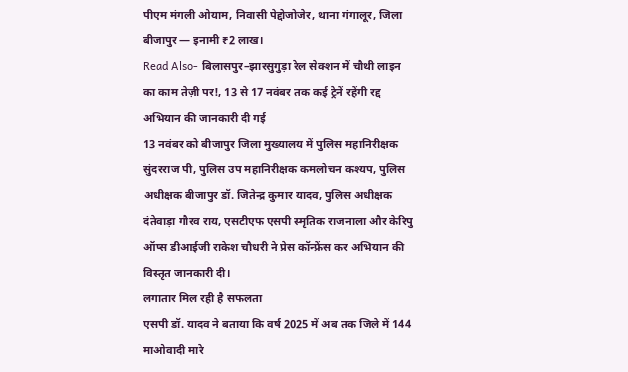पीएम मंगली ओयाम, निवासी पेद्दोजोजेर, थाना गंगालूर, जिला बीजापुर — इनामी ₹2 लाख।
Read Also- बिलासपुर–झारसुगुड़ा रेल सेक्शन में चौथी लाइन का काम तेज़ी पर!, 13 से 17 नवंबर तक कई ट्रेनें रहेंगी रद्द
अभियान की जानकारी दी गई
13 नवंबर को बीजापुर जिला मुख्यालय में पुलिस महानिरीक्षक सुंदरराज पी, पुलिस उप महानिरीक्षक कमलोचन कश्यप, पुलिस अधीक्षक बीजापुर डॉ. जितेन्द्र कुमार यादव, पुलिस अधीक्षक दंतेवाड़ा गौरव राय, एसटीएफ एसपी स्मृतिक राजनाला और केरिपु ऑप्स डीआईजी राकेश चौधरी ने प्रेस कॉन्फ्रेंस कर अभियान की विस्तृत जानकारी दी।
लगातार मिल रही है सफलता
एसपी डॉ. यादव ने बताया कि वर्ष 2025 में अब तक जिले में 144 माओवादी मारे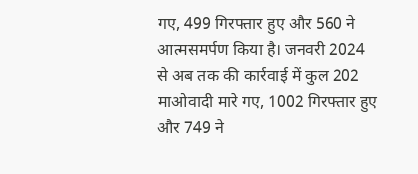गए, 499 गिरफ्तार हुए और 560 ने आत्मसमर्पण किया है। जनवरी 2024 से अब तक की कार्रवाई में कुल 202 माओवादी मारे गए, 1002 गिरफ्तार हुए और 749 ने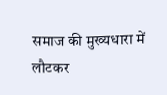समाज की मुख्यधारा में लौटकर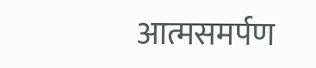आत्मसमर्पण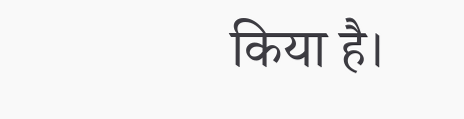किया है।